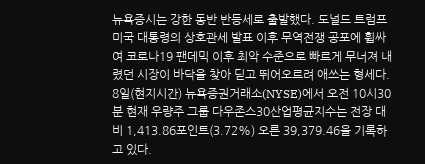뉴욕증시는 강한 동반 반등세로 출발했다. 도널드 트럼프 미국 대통령의 상호관세 발표 이후 무역전쟁 공포에 휩싸여 코로나19 팬데믹 이후 최악 수준으로 빠르게 무너져 내렸던 시장이 바닥을 찾아 딛고 뛰어오르려 애쓰는 형세다. 8일(현지시간) 뉴욕증권거래소(NYSE)에서 오전 10시30분 현재 우량주 그룹 다우존스30산업평균지수는 전장 대비 1,413.86포인트(3.72%) 오른 39,379.46을 기록하고 있다.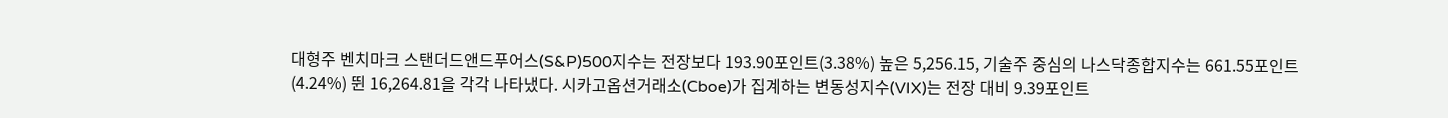대형주 벤치마크 스탠더드앤드푸어스(S&P)500지수는 전장보다 193.90포인트(3.38%) 높은 5,256.15, 기술주 중심의 나스닥종합지수는 661.55포인트(4.24%) 뛴 16,264.81을 각각 나타냈다. 시카고옵션거래소(Cboe)가 집계하는 변동성지수(VIX)는 전장 대비 9.39포인트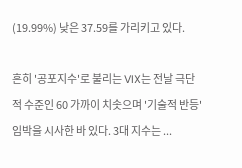(19.99%) 낮은 37.59를 가리키고 있다.

흔히 '공포지수'로 불리는 VIX는 전날 극단적 수준인 60 가까이 치솟으며 '기술적 반등' 임박을 시사한 바 있다. 3대 지수는 ...